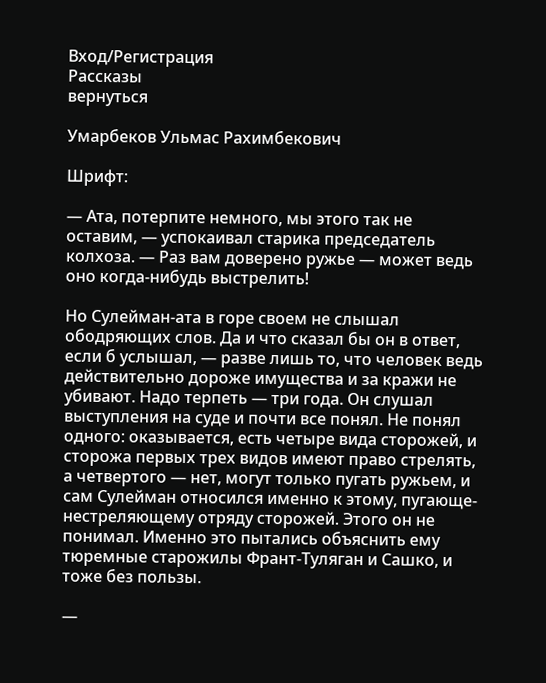Вход/Регистрация
Рассказы
вернуться

Умарбеков Ульмас Рахимбекович

Шрифт:

— Ата, потерпите немного, мы этого так не оставим, — успокаивал старика председатель колхоза. — Раз вам доверено ружье — может ведь оно когда-нибудь выстрелить!

Но Сулейман-ата в горе своем не слышал ободряющих слов. Да и что сказал бы он в ответ, если б услышал, — разве лишь то, что человек ведь действительно дороже имущества и за кражи не убивают. Надо терпеть — три года. Он слушал выступления на суде и почти все понял. Не понял одного: оказывается, есть четыре вида сторожей, и сторожа первых трех видов имеют право стрелять, а четвертого — нет, могут только пугать ружьем, и сам Сулейман относился именно к этому, пугающе-нестреляющему отряду сторожей. Этого он не понимал. Именно это пытались объяснить ему тюремные старожилы Франт-Туляган и Сашко, и тоже без пользы.

—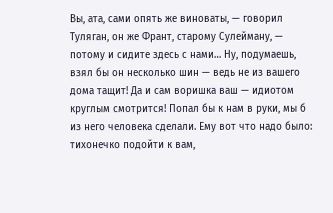Вы, ата, сами опять же виноваты, — говорил Туляган, он же Франт, старому Сулейману, — потому и сидите здесь с нами… Ну, подумаешь, взял бы он несколько шин — ведь не из вашего дома тащит! Да и сам воришка ваш — идиотом круглым смотрится! Попал бы к нам в руки, мы б из него человека сделали. Ему вот что надо было: тихонечко подойти к вам,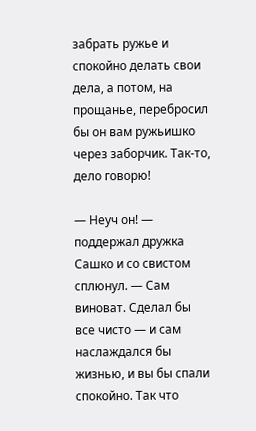забрать ружье и спокойно делать свои дела, а потом, на прощанье, перебросил бы он вам ружьишко через заборчик. Так-то, дело говорю!

— Неуч он! — поддержал дружка Сашко и со свистом сплюнул. — Сам виноват. Сделал бы все чисто — и сам наслаждался бы жизнью, и вы бы спали спокойно. Так что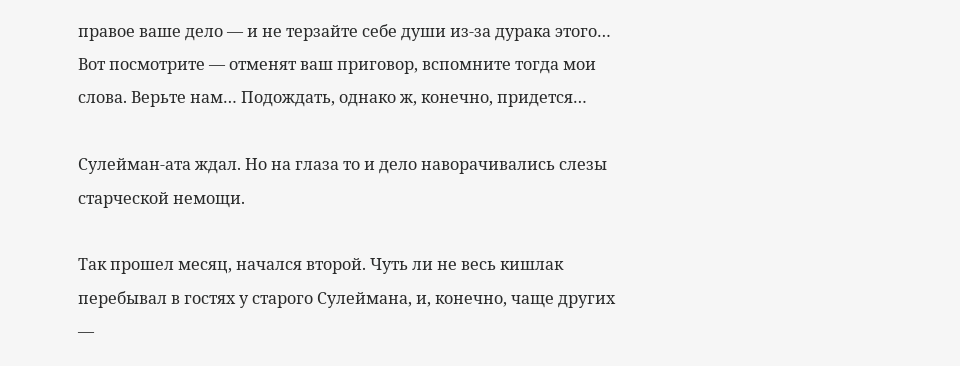правое ваше дело — и не терзайте себе души из-за дурака этого… Вот посмотрите — отменят ваш приговор, вспомните тогда мои слова. Верьте нам… Подождать, однако ж, конечно, придется…

Сулейман-ата ждал. Но на глаза то и дело наворачивались слезы старческой немощи.

Так прошел месяц, начался второй. Чуть ли не весь кишлак перебывал в гостях у старого Сулеймана, и, конечно, чаще других —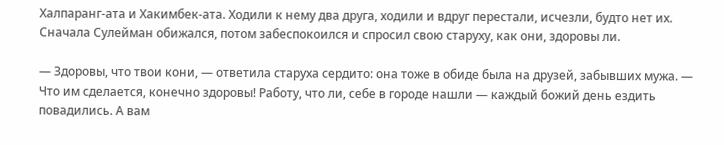Халпаранг-ата и Хакимбек-ата. Ходили к нему два друга, ходили и вдруг перестали, исчезли, будто нет их. Сначала Сулейман обижался, потом забеспокоился и спросил свою старуху, как они, здоровы ли.

— Здоровы, что твои кони, — ответила старуха сердито: она тоже в обиде была на друзей, забывших мужа. — Что им сделается, конечно здоровы! Работу, что ли, себе в городе нашли — каждый божий день ездить повадились. А вам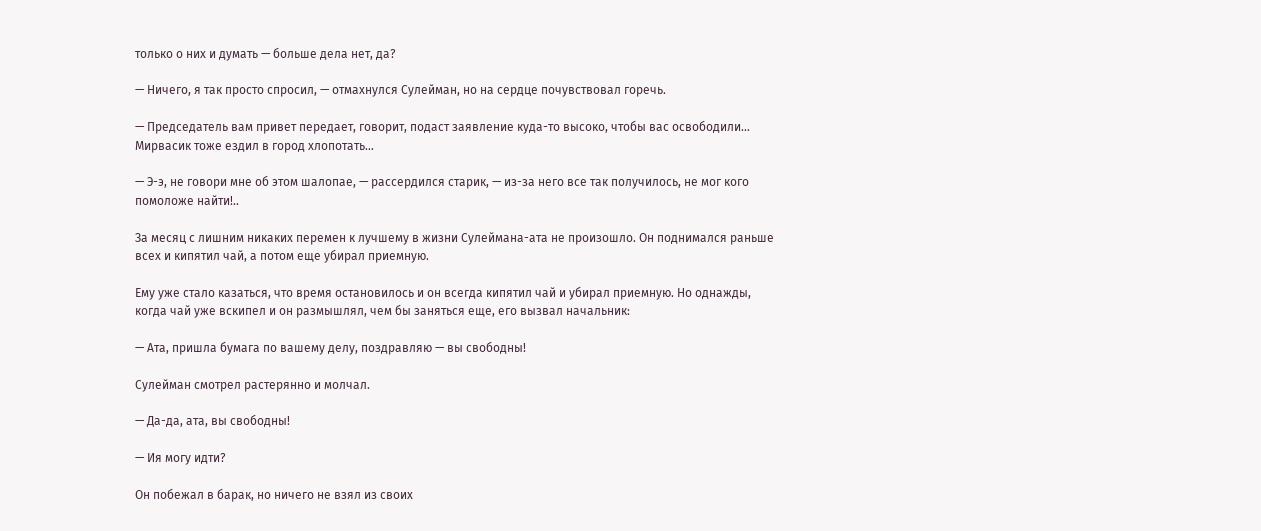только о них и думать — больше дела нет, да?

— Ничего, я так просто спросил, — отмахнулся Сулейман, но на сердце почувствовал горечь.

— Председатель вам привет передает, говорит, подаст заявление куда-то высоко, чтобы вас освободили… Мирвасик тоже ездил в город хлопотать…

— Э-э, не говори мне об этом шалопае, — рассердился старик, — из-за него все так получилось, не мог кого помоложе найти!..

За месяц с лишним никаких перемен к лучшему в жизни Сулеймана-ата не произошло. Он поднимался раньше всех и кипятил чай, а потом еще убирал приемную.

Ему уже стало казаться, что время остановилось и он всегда кипятил чай и убирал приемную. Но однажды, когда чай уже вскипел и он размышлял, чем бы заняться еще, его вызвал начальник:

— Ата, пришла бумага по вашему делу, поздравляю — вы свободны!

Сулейман смотрел растерянно и молчал.

— Да-да, ата, вы свободны!

— Ия могу идти?

Он побежал в барак, но ничего не взял из своих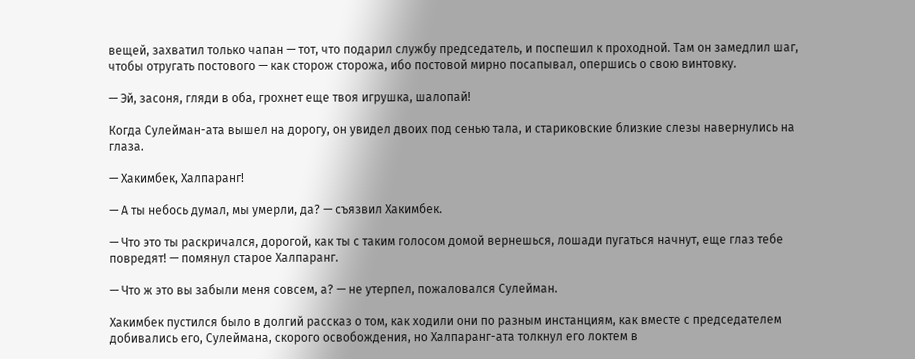вещей, захватил только чапан — тот, что подарил службу председатель, и поспешил к проходной. Там он замедлил шаг, чтобы отругать постового — как сторож сторожа, ибо постовой мирно посапывал, опершись о свою винтовку.

— Эй, засоня, гляди в оба, грохнет еще твоя игрушка, шалопай!

Когда Сулейман-ата вышел на дорогу, он увидел двоих под сенью тала, и стариковские близкие слезы навернулись на глаза.

— Хакимбек, Халпаранг!

— А ты небось думал, мы умерли, да? — съязвил Хакимбек.

— Что это ты раскричался, дорогой, как ты с таким голосом домой вернешься, лошади пугаться начнут, еще глаз тебе повредят! — помянул старое Халпаранг.

— Что ж это вы забыли меня совсем, а? — не утерпел, пожаловался Сулейман.

Хакимбек пустился было в долгий рассказ о том, как ходили они по разным инстанциям, как вместе с председателем добивались его, Сулеймана, скорого освобождения, но Халпаранг-ата толкнул его локтем в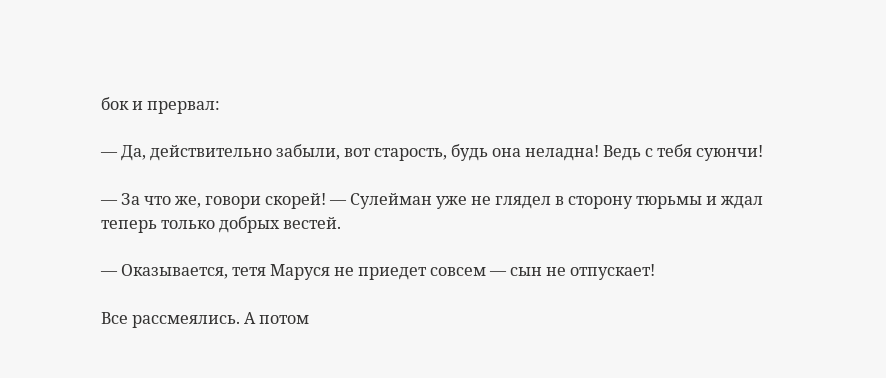бок и прервал:

— Да, действительно забыли, вот старость, будь она неладна! Ведь с тебя суюнчи!

— За что же, говори скорей! — Сулейман уже не глядел в сторону тюрьмы и ждал теперь только добрых вестей.

— Оказывается, тетя Маруся не приедет совсем — сын не отпускает!

Все рассмеялись. А потом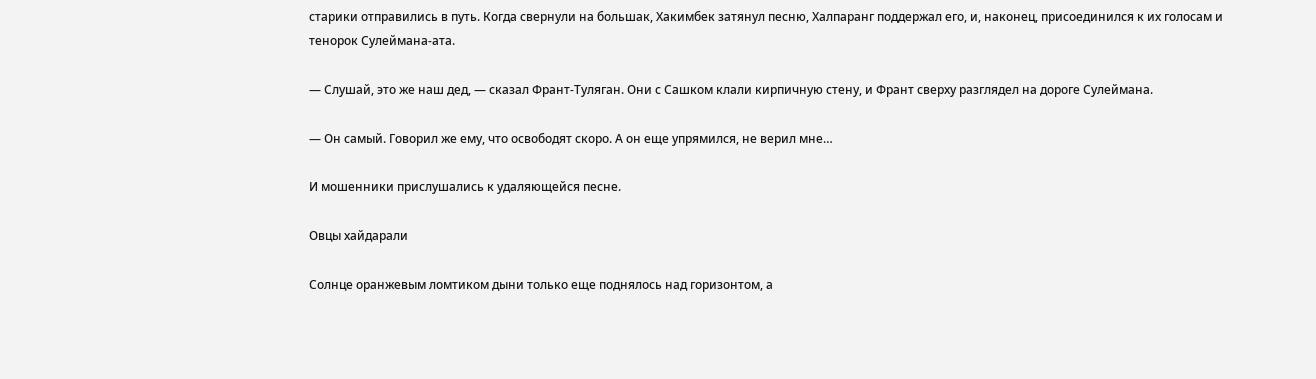старики отправились в путь. Когда свернули на большак, Хакимбек затянул песню, Халпаранг поддержал его, и, наконец, присоединился к их голосам и тенорок Сулеймана-ата.

— Слушай, это же наш дед, — сказал Франт-Туляган. Они с Сашком клали кирпичную стену, и Франт сверху разглядел на дороге Сулеймана.

— Он самый. Говорил же ему, что освободят скоро. А он еще упрямился, не верил мне…

И мошенники прислушались к удаляющейся песне.

Овцы хайдарали

Солнце оранжевым ломтиком дыни только еще поднялось над горизонтом, а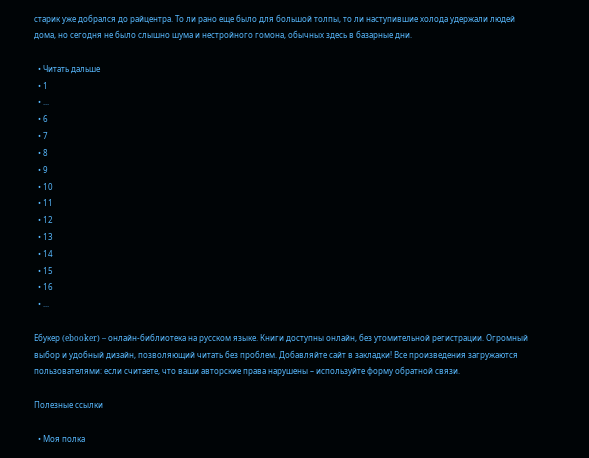старик уже добрался до райцентра. То ли рано еще было для большой толпы, то ли наступившие холода удержали людей дома, но сегодня не было слышно шума и нестройного гомона, обычных здесь в базарные дни.

  • Читать дальше
  • 1
  • ...
  • 6
  • 7
  • 8
  • 9
  • 10
  • 11
  • 12
  • 13
  • 14
  • 15
  • 16
  • ...

Ебукер (ebooker) – онлайн-библиотека на русском языке. Книги доступны онлайн, без утомительной регистрации. Огромный выбор и удобный дизайн, позволяющий читать без проблем. Добавляйте сайт в закладки! Все произведения загружаются пользователями: если считаете, что ваши авторские права нарушены – используйте форму обратной связи.

Полезные ссылки

  • Моя полка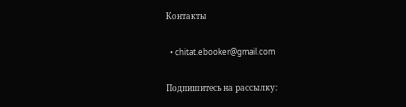Контакты

  • chitat.ebooker@gmail.com

Подпишитесь на рассылку: